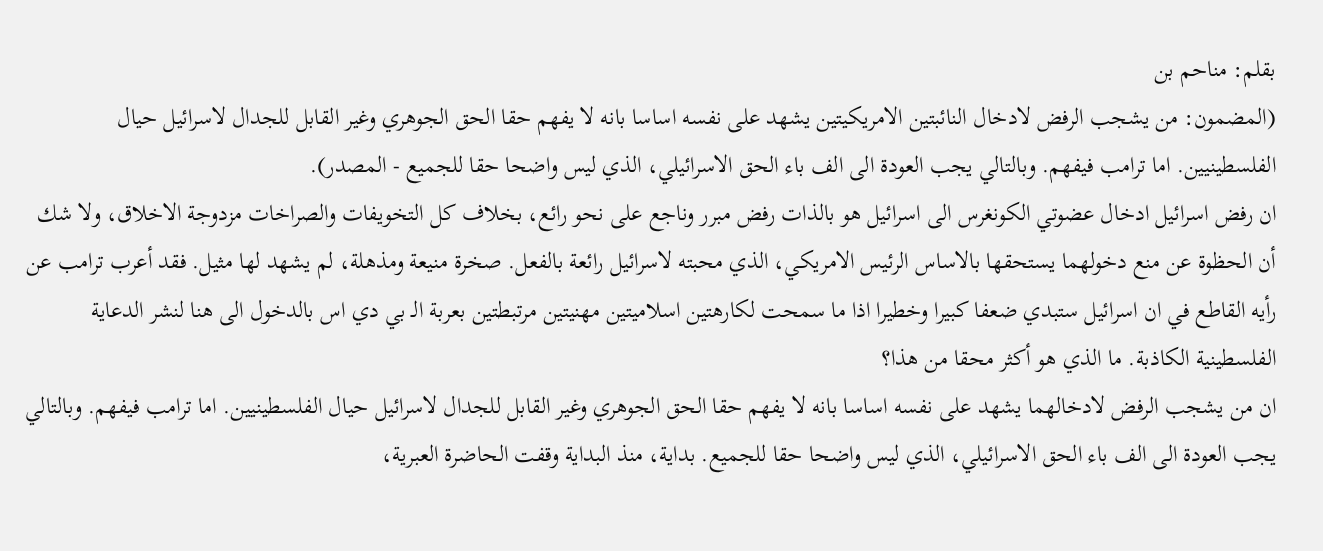بقلم: مناحم بن
(المضمون: من يشجب الرفض لادخال النائبتين الامريكيتين يشهد على نفسه اساسا بانه لا يفهم حقا الحق الجوهري وغير القابل للجدال لاسرائيل حيال الفلسطينيين. اما ترامب فيفهم. وبالتالي يجب العودة الى الف باء الحق الاسرائيلي، الذي ليس واضحا حقا للجميع - المصدر).
ان رفض اسرائيل ادخال عضوتي الكونغرس الى اسرائيل هو بالذات رفض مبرر وناجع على نحو رائع، بخلاف كل التخويفات والصراخات مزدوجة الاخلاق، ولا شك أن الحظوة عن منع دخولهما يستحقها بالاساس الرئيس الامريكي، الذي محبته لاسرائيل رائعة بالفعل. صخرة منيعة ومذهلة، لم يشهد لها مثيل. فقد أعرب ترامب عن رأيه القاطع في ان اسرائيل ستبدي ضعفا كبيرا وخطيرا اذا ما سمحت لكارهتين اسلاميتين مهنيتين مرتبطتين بعربة الـ بي دي اس بالدخول الى هنا لنشر الدعاية الفلسطينية الكاذبة. ما الذي هو أكثر محقا من هذا؟
ان من يشجب الرفض لادخالهما يشهد على نفسه اساسا بانه لا يفهم حقا الحق الجوهري وغير القابل للجدال لاسرائيل حيال الفلسطينيين. اما ترامب فيفهم. وبالتالي يجب العودة الى الف باء الحق الاسرائيلي، الذي ليس واضحا حقا للجميع. بداية، منذ البداية وقفت الحاضرة العبرية،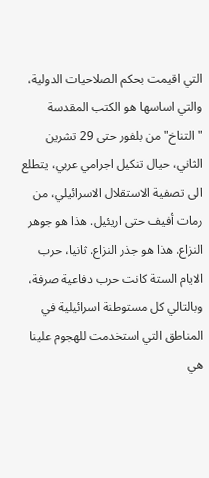التي اقيمت بحكم الصلاحيات الدولية، والتي اساسها هو الكتب المقدسة "التناخ" من بلفور حتى 29 تشرين الثاني، حيال تنكيل اجرامي عربي، يتطلع الى تصفية الاستقلال الاسرائيلي، من رمات أفيف حتى اريئيل. هذا هو جوهر النزاع. هذا هو جذر النزاع. ثانيا، حرب الايام الستة كانت حرب دفاعية صرفة، وبالتالي كل مستوطنة اسرائيلية في المناطق التي استخدمت للهجوم علينا هي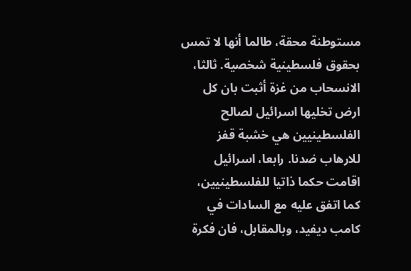مستوطنة محقة، طالما أنها لا تمس بحقوق فلسطينية شخصية. ثالثا، الانسحاب من غزة أثبت بان كل ارض تخليها اسرائيل لصالح الفلسطينيين هي خشبة قفز للارهاب ضدنا. رابعا، اسرائيل اقامت حكما ذاتيا للفلسطينيين، كما اتفق عليه مع السادات في كامب ديفيد، وبالمقابل، فان فكرة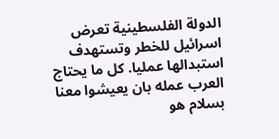الدولة الفلسطينية تعرض اسرائيل للخطر وتستهدف استبدالها عمليا. كل ما يحتاج العرب عمله بان يعيشوا معنا بسلام هو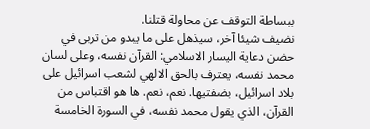ببساطة التوقف عن محاولة قتلنا.
نضيف شيئا آخر، سيذهل على ما يبدو من تربى في حضن دعاية اليسار الاسلامي: القرآن نفسه، وعلى لسان محمد نفسه، يعترف بالحق الالهي لشعب اسرائيل على بلاد اسرائيل، بضفتيها. نعم، نعم. ها هو اقتباس من القرآن، الذي يقول محمد نفسه، في السورة الخامسة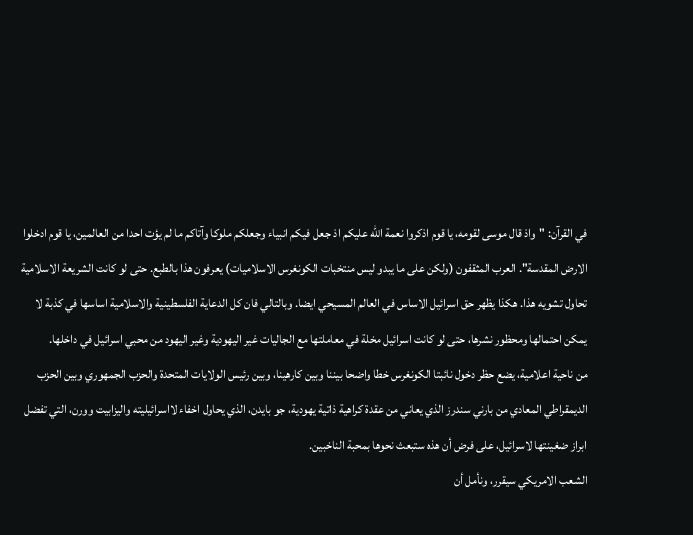في القرآن: "واذ قال موسى لقومه، يا قوم اذكروا نعمة الله عليكم اذ جعل فيكم انبياء وجعلكم ملوكا وآتاكم ما لم يؤت احدا من العالمين، يا قوم ادخلوا الارض المقدسة". العرب المثقفون (ولكن على ما يبدو ليس منتخبات الكونغرس الاسلاميات) يعرفون هذا بالطبع. حتى لو كانت الشريعة الاسلامية تحاول تشويه هذا. هكذا يظهر حق اسرائيل الاساس في العالم المسيحي ايضا. وبالتالي فان كل الدعاية الفلسطينية والاسلامية اساسها في كذبة لا يمكن احتمالها ومحظور نشرها، حتى لو كانت اسرائيل مخلة في معاملتها مع الجاليات غير اليهودية وغير اليهود من محبي اسرائيل في داخلها.
من ناحية اعلامية، يضع حظر دخول نائبتا الكونغرس خطا واضحا بيننا وبين كارهينا، وبين رئيس الولايات المتحدة والحزب الجمهوري وبين الحزب الديمقراطي المعادي من بارني سندرز الذي يعاني من عقدة كراهية ذاتية يهودية، جو بايدن، الذي يحاول اخفاء لااسرائيليته واليزابيت وورن، التي تفضل ابراز ضغينتها لاسرائيل، على فرض أن هذه ستبعث نحوها بمحبة الناخبين.
الشعب الامريكي سيقرر، ونأمل أن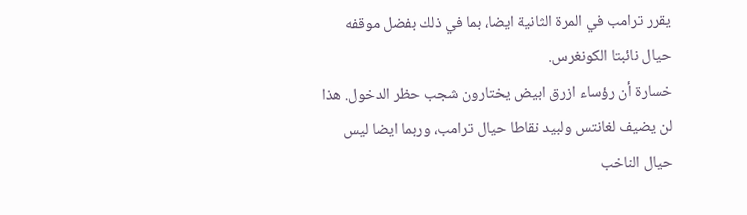يقرر ترامب في المرة الثانية ايضا، بما في ذلك بفضل موقفه حيال نائبتا الكونغرس.
خسارة أن رؤساء ازرق ابيض يختارون شجب حظر الدخول. هذا لن يضيف لغانتس ولبيد نقاطا حيال ترامب، وربما ايضا ليس حيال الناخب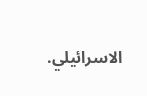الاسرائيلي.